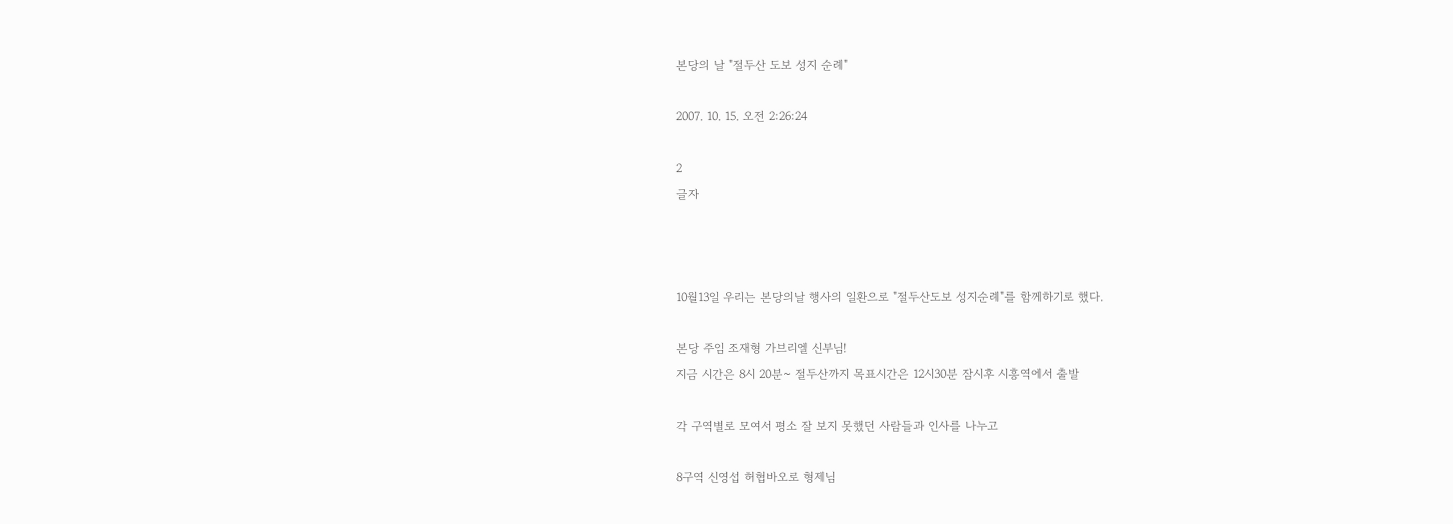본당의 날 "절두산 도보 성지 순례"

2007. 10. 15. 오전 2:26:24

2
글자



10월13일 우리는 본당의날 행사의 일환으로 "절두산도보 성지순례"를 함께하기로 했다.

본당 주임 조재형 가브리엘 신부님!
지금 시간은 8시 20분~ 절두산까지 목표시간은 12시30분 잠시후 시흥역에서 출발

각 구역별로 모여서 평소 잘 보지 못했던 사람들과 인사를 나누고

8구역 신영섭 허협바오로 형제님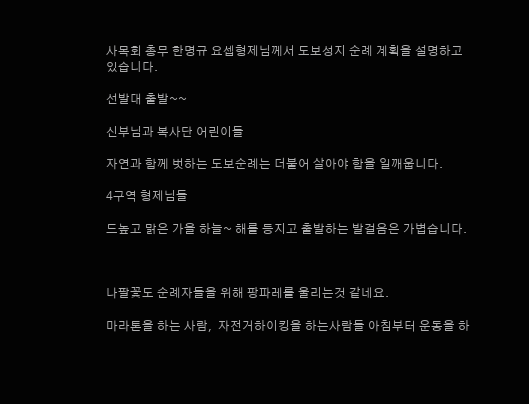사목회 총무 한명규 요셉형제님께서 도보성지 순례 계획을 설명하고 있습니다.

선발대 출발~~

신부님과 복사단 어린이들

자연과 함께 벗하는 도보순례는 더불어 살아야 함을 일깨웁니다.

4구역 형제님들

드높고 맑은 가을 하늘~ 해를 등지고 출발하는 발걸음은 가볍습니다.



나팔꽃도 순례자들을 위해 팡파레를 울리는것 같네요.

마라톤을 하는 사람,  자전거하이킹을 하는사람들 아침부터 운동을 하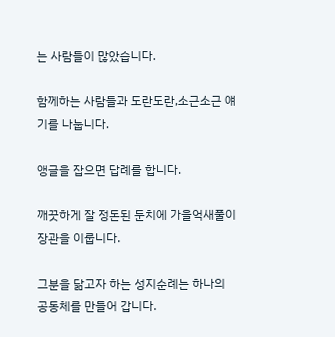는 사람들이 많았습니다.

함께하는 사람들과 도란도란,소근소근 얘기를 나눕니다.

앵글을 잡으면 답례를 합니다.

깨끗하게 잘 정돈된 둔치에 가을억새풀이 장관을 이룹니다.

그분을 닮고자 하는 성지순례는 하나의 공동체를 만들어 갑니다.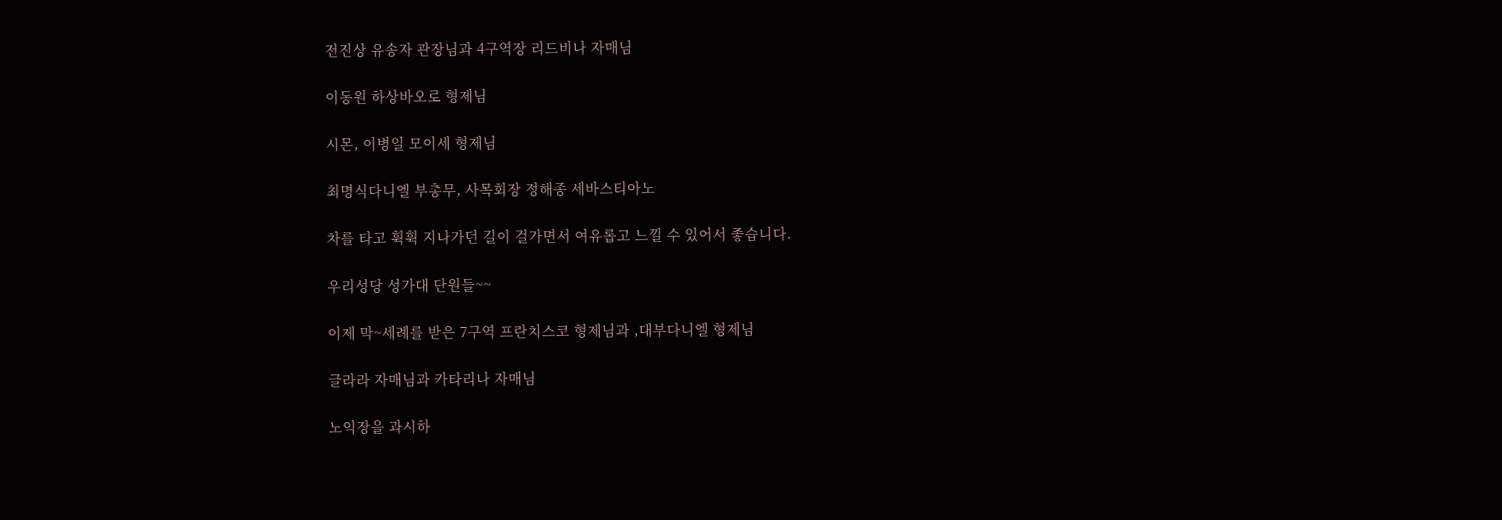전진상 유송자 관장님과 4구역장 리드비나 자매님

이동원 하상바오로 형제님

시몬, 이병일 모이세 형제님

최명식다니엘 부총무, 사목회장 정해종 세바스티아노

차를 타고 휙휙 지나가던 길이 걸가면서 여유롭고 느낄 수 있어서 좋습니다.

우리성당 성가대 단원들~~

이제 막~세례를 받은 7구역 프란치스코 형제님과 ,대부다니엘 형제님

글라라 자매님과 카타리나 자매님

노익장을 과시하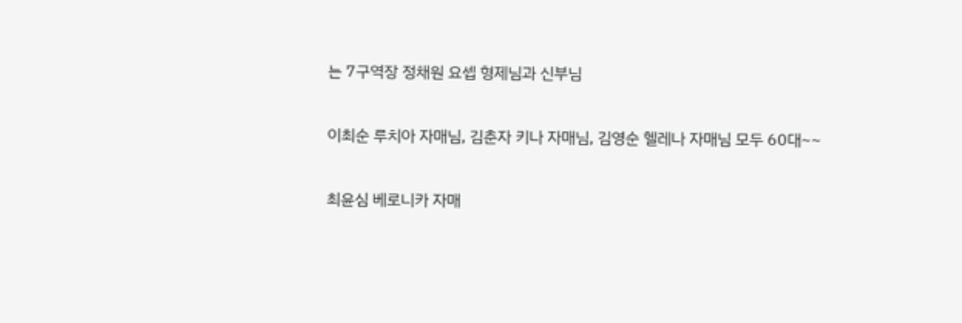는 7구역장 정채원 요셉 형제님과 신부님

이최순 루치아 자매님, 김춘자 키나 자매님, 김영순 헬레나 자매님 모두 60대~~

최윤심 베로니카 자매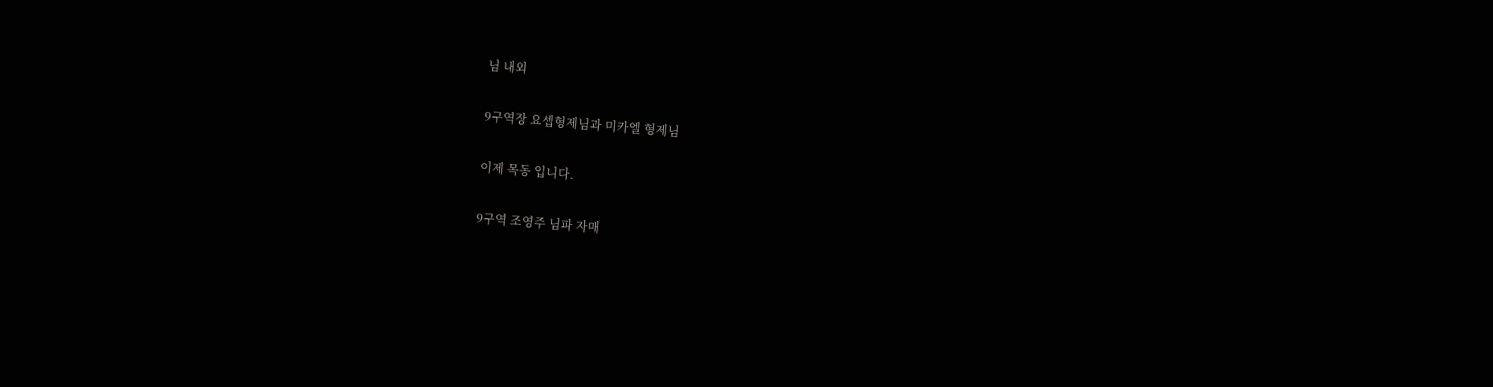님 내외

9구역장 요셉형제님과 미카엘 형제님

이제 목동 입니다.

9구역 조영주 님파 자매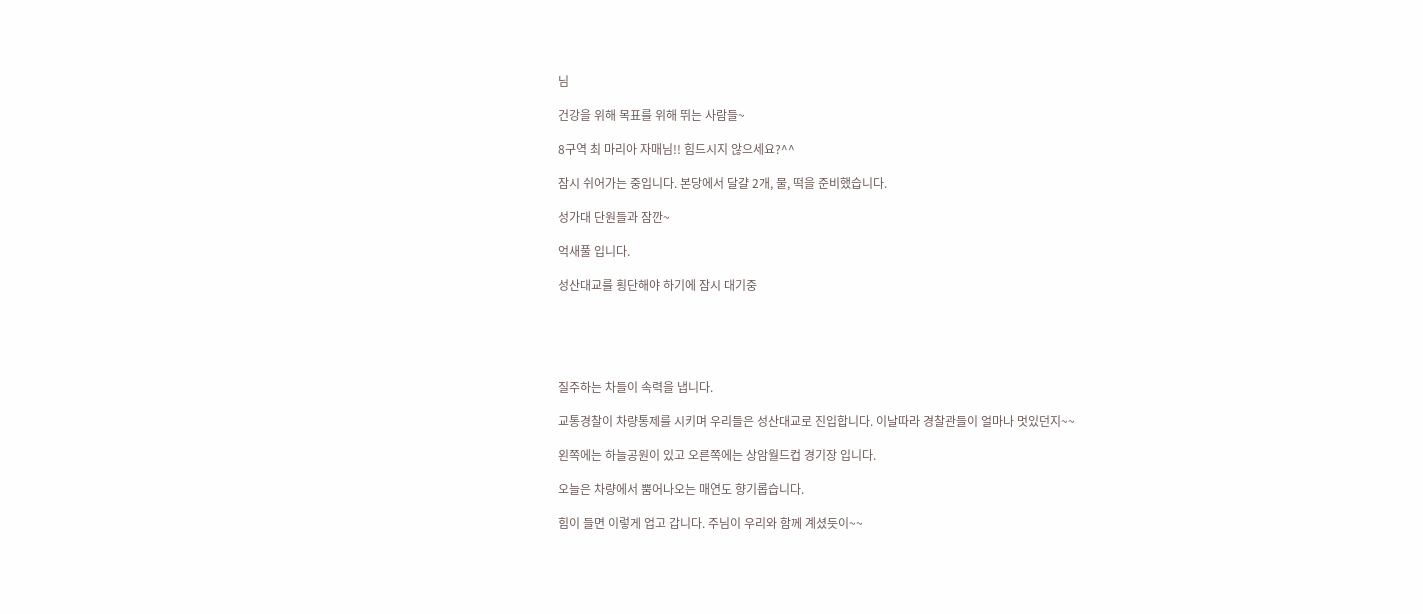님

건강을 위해 목표를 위해 뛰는 사람들~

8구역 최 마리아 자매님!! 힘드시지 않으세요?^^

잠시 쉬어가는 중입니다. 본당에서 달걀 2개, 물, 떡을 준비했습니다.

성가대 단원들과 잠깐~

억새풀 입니다.

성산대교를 횡단해야 하기에 잠시 대기중





질주하는 차들이 속력을 냅니다.

교통경찰이 차량통제를 시키며 우리들은 성산대교로 진입합니다. 이날따라 경찰관들이 얼마나 멋있던지~~

왼쪽에는 하늘공원이 있고 오른쪽에는 상암월드컵 경기장 입니다.

오늘은 차량에서 뿜어나오는 매연도 향기롭습니다.

힘이 들면 이렇게 업고 갑니다. 주님이 우리와 함께 계셨듯이~~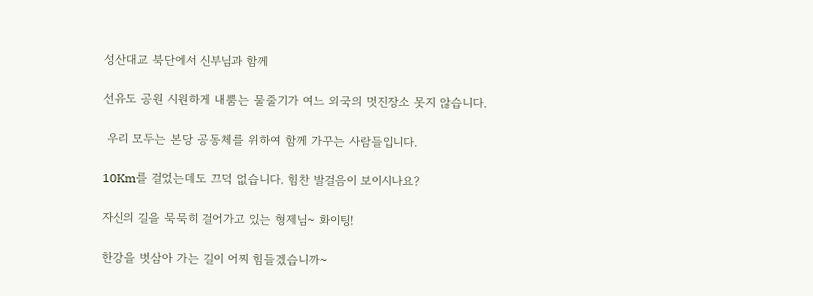성산대교 북단에서 신부님과 함께

선유도 공원 시원하게 내뿜는 물줄기가 여느 외국의 멋진장소 못지 않습니다.

 우리 모두는 본당 공동체를 위하여 함께 가꾸는 사람들입니다.

10Km를 걸었는데도 끄덕 없습니다. 힘찬 발걸음이 보이시나요?

자신의 길을 묵묵히 걸어가고 있는 형제님~ 화이팅!

한강을 벗삼아 가는 길이 어찌 힘들겠습니까~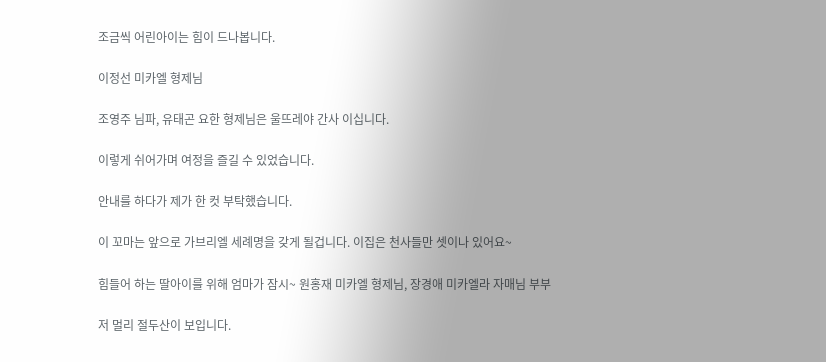조금씩 어린아이는 힘이 드나봅니다.

이정선 미카엘 형제님

조영주 님파, 유태곤 요한 형제님은 울뜨레야 간사 이십니다.

이렇게 쉬어가며 여정을 즐길 수 있었습니다.

안내를 하다가 제가 한 컷 부탁했습니다.

이 꼬마는 앞으로 가브리엘 세례명을 갖게 될겁니다. 이집은 천사들만 셋이나 있어요~

힘들어 하는 딸아이를 위해 엄마가 잠시~ 원홍재 미카엘 형제님, 장경애 미카엘라 자매님 부부

저 멀리 절두산이 보입니다.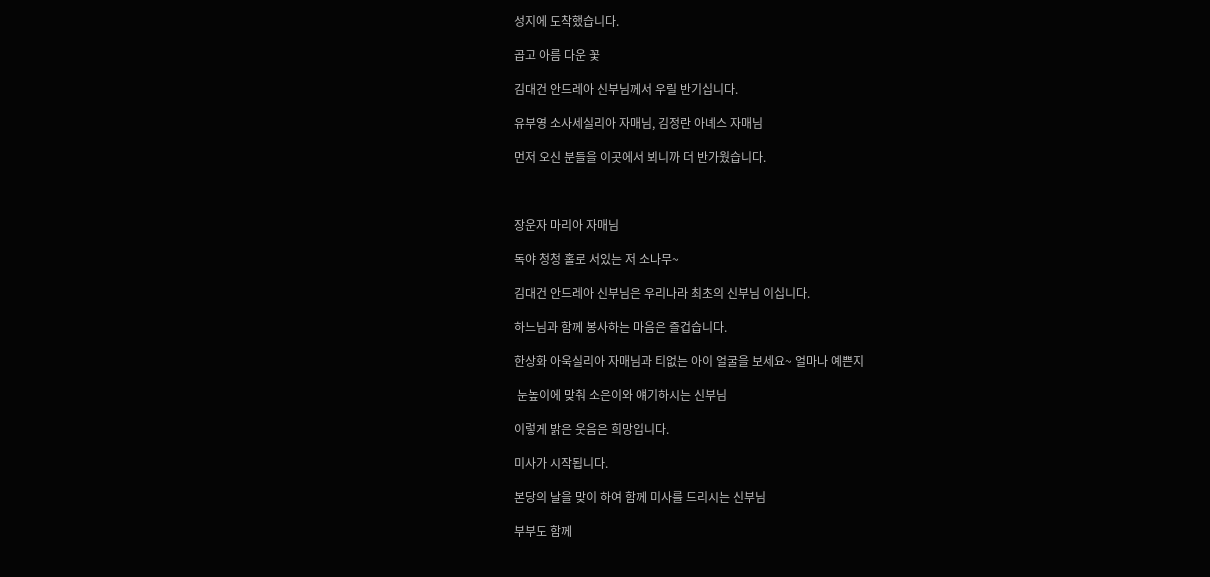성지에 도착했습니다.

곱고 아름 다운 꽃

김대건 안드레아 신부님께서 우릴 반기십니다.

유부영 소사세실리아 자매님, 김정란 아녜스 자매님

먼저 오신 분들을 이곳에서 뵈니까 더 반가웠습니다.



장운자 마리아 자매님

독야 청청 홀로 서있는 저 소나무~

김대건 안드레아 신부님은 우리나라 최초의 신부님 이십니다.

하느님과 함께 봉사하는 마음은 즐겁습니다.

한상화 아욱실리아 자매님과 티없는 아이 얼굴을 보세요~ 얼마나 예쁜지

 눈높이에 맞춰 소은이와 얘기하시는 신부님

이렇게 밝은 웃음은 희망입니다.

미사가 시작됩니다.

본당의 날을 맞이 하여 함께 미사를 드리시는 신부님

부부도 함께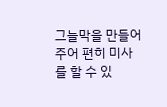그늘막을 만들어주어 편히 미사를 할 수 있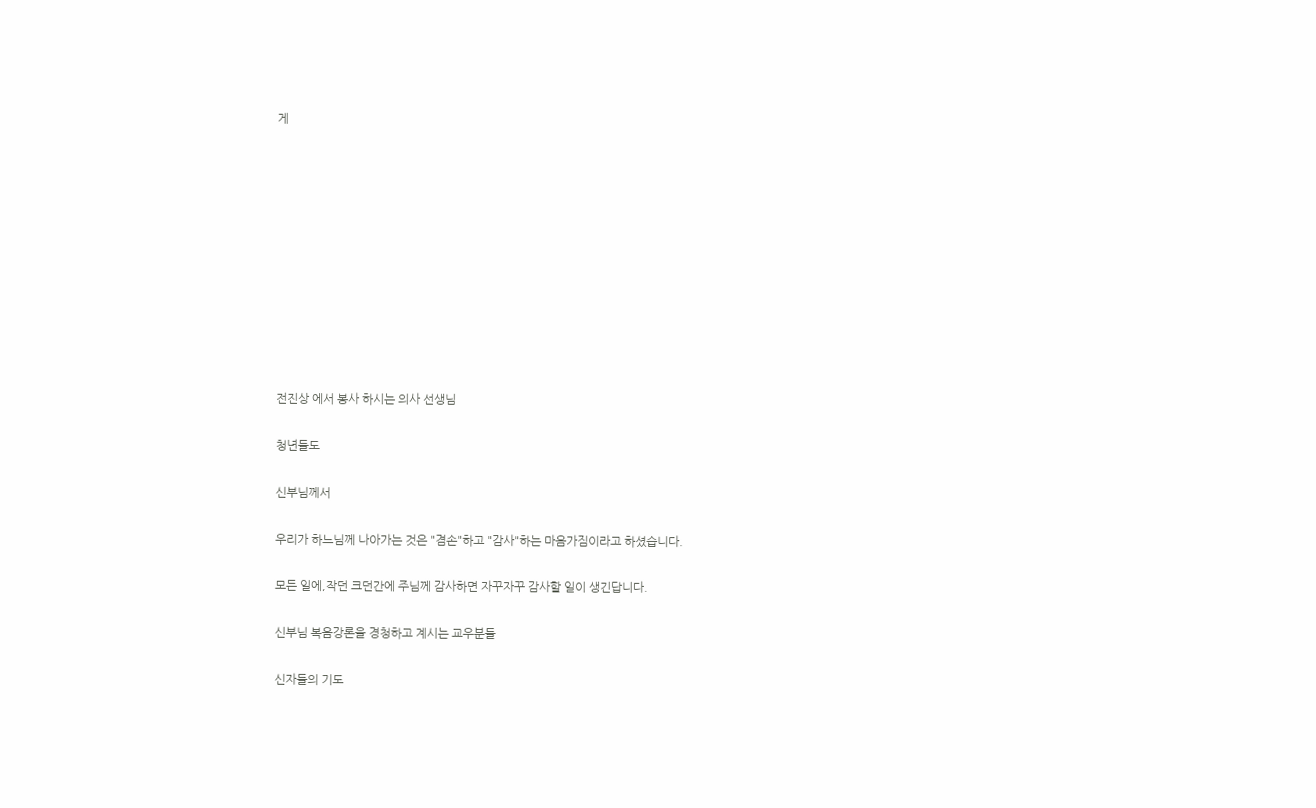게











전진상 에서 봉사 하시는 의사 선생님

청년들도

신부님께서

우리가 하느님께 나아가는 것은 "겸손"하고 "감사"하는 마음가짐이라고 하셨습니다.

모든 일에,작던 크던간에 주님께 감사하면 자꾸자꾸 감사할 일이 생긴답니다.

신부님 복음강론을 경청하고 계시는 교우분들

신자들의 기도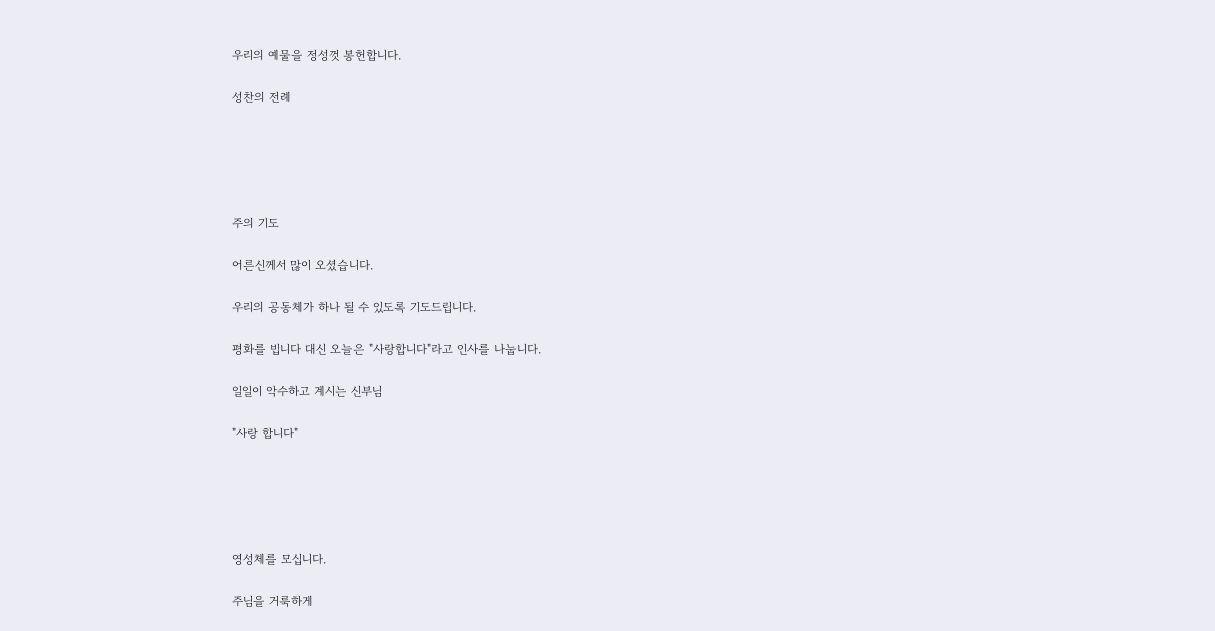우리의 예물을 정성껏 봉헌합니다.

성찬의 전례





주의 기도

어른신께서 많이 오셨습니다.

우리의 공동체가 하나 될 수 있도록 기도드립니다.

평화를 빕니다 대신 오늘은 "사랑합니다"라고 인사를 나눕니다.

일일이 악수하고 계시는 신부님

"사랑 합니다"





영성체를 모십니다.

주님을 거룩하게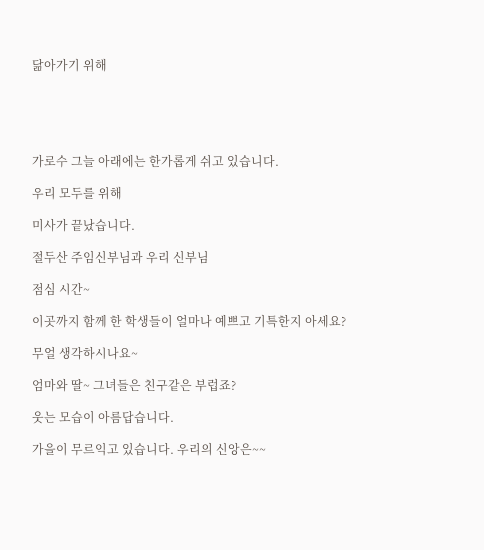닮아가기 위해





가로수 그늘 아래에는 한가롭게 쉬고 있습니다.

우리 모두를 위해

미사가 끝났습니다.

절두산 주임신부님과 우리 신부님

점심 시간~

이곳까지 함께 한 학생들이 얼마나 예쁘고 기특한지 아세요?

무얼 생각하시나요~

엄마와 딸~ 그녀들은 친구같은 부럽죠?

웃는 모습이 아름답습니다.

가을이 무르익고 있습니다. 우리의 신앙은~~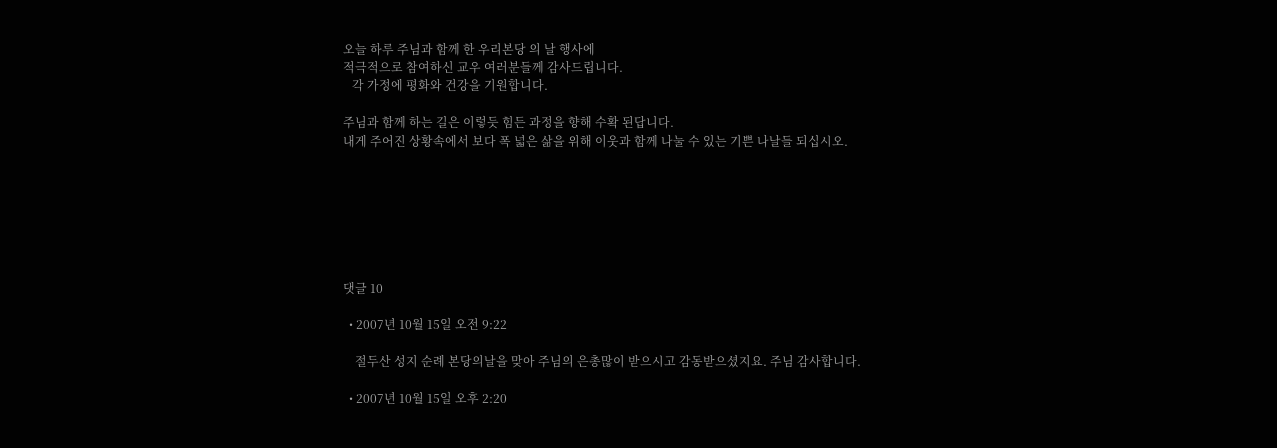오늘 하루 주님과 함께 한 우리본당 의 날 행사에
적극적으로 참여하신 교우 여러분들께 감사드립니다.
   각 가정에 평화와 건강을 기원합니다.

주님과 함께 하는 길은 이렇듯 힘든 과정을 향해 수확 된답니다.
내게 주어진 상황속에서 보다 폭 넓은 삶을 위해 이웃과 함께 나눌 수 있는 기쁜 나날들 되십시오.







댓글 10

  • 2007년 10월 15일 오전 9:22

    절두산 성지 순례 본당의날을 맞아 주님의 은총많이 받으시고 감동받으셨지요. 주님 감사합니다.

  • 2007년 10월 15일 오후 2:20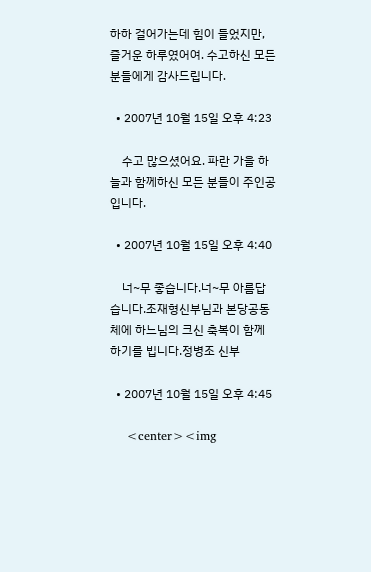하하 걸어가는데 힘이 들었지만, 즐거운 하루였어여. 수고하신 모든분들에게 감사드립니다.

  • 2007년 10월 15일 오후 4:23

    수고 많으셨어요. 파란 가을 하늘과 함께하신 모든 분들이 주인공입니다.

  • 2007년 10월 15일 오후 4:40

    너~무 좋습니다.너~무 아름답습니다.조재형신부님과 본당공동체에 하느님의 크신 축복이 함께 하기를 빕니다.정병조 신부

  • 2007년 10월 15일 오후 4:45

    <center><img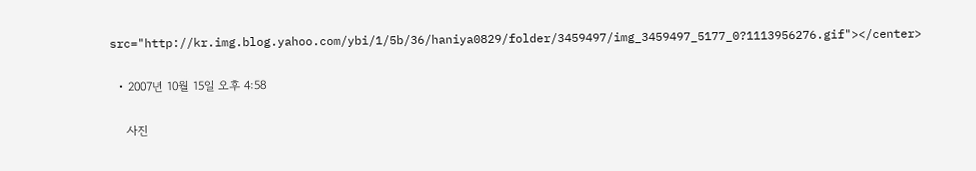src="http://kr.img.blog.yahoo.com/ybi/1/5b/36/haniya0829/folder/3459497/img_3459497_5177_0?1113956276.gif"></center>

  • 2007년 10월 15일 오후 4:58

    사진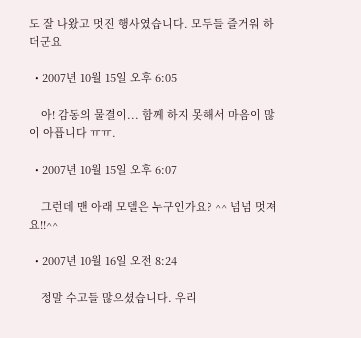도 잘 나왔고 멋진 행사였습니다. 모두들 즐거워 하더군요

  • 2007년 10월 15일 오후 6:05

    아! 감동의 물결이... 함께 하지 못해서 마음이 많이 아픕니다 ㅠㅠ.

  • 2007년 10월 15일 오후 6:07

    그런데 맨 아래 모델은 누구인가요? ^^ 넘넘 멋져요!!^^

  • 2007년 10월 16일 오전 8:24

    정말 수고들 많으셨습니다. 우리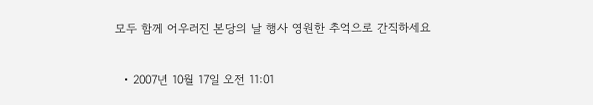모두 함께 어우러진 본당의 날 행사 영원한 추억으로 간직하세요

  • 2007년 10월 17일 오전 11:01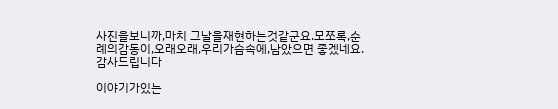사진을보니까,마치 그날을재현하는것같군요.모쪼록,순례의감동이,오래오래,우리가슴속에,남았으면 좋겠네요.감사드립니다

이야기가있는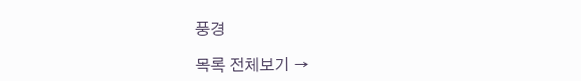풍경

목록 전체보기 →